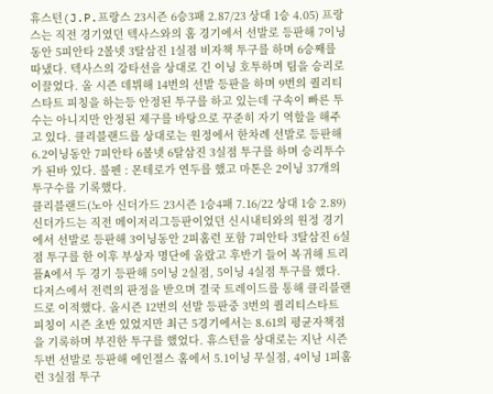휴스턴(J.P.프랑스 23시즌 6승3패 2.87/23 상대 1승 4.05) 프랑스는 직전 경기였던 텍사스와의 홈 경기에서 선발로 등판해 7이닝동안 5피안타 2볼넷 3탈삼진 1실점 비자책 투구를 하며 6승째를 따냈다. 텍사스의 강타선을 상대로 긴 이닝 호투하며 팀을 승리로 이끌었다. 올 시즌 데뷔해 14번의 선발 등판을 하며 9번의 퀄리티스타트 피칭을 하는등 안정된 투구를 하고 있는데 구속이 빠른 투수는 아니지만 안정된 제구를 바탕으로 꾸준히 자기 역할을 해주고 있다. 클리블랜드를 상대로는 원정에서 한차례 선발로 등판해 6.2이닝동안 7피안타 6볼넷 6탈삼진 3실점 투구를 하며 승리투수가 된바 있다. 불펜 : 몬테로가 연두를 했고 마톤은 2이닝 37개의 투구수를 기록했다.
클리블랜드(노아 신더가드 23시즌 1승4패 7.16/22 상대 1승 2.89) 신더가드는 직전 메이저리그등판이었던 신시내티와의 원정 경기에서 선발로 등판해 3이닝동안 2피홈런 포함 7피안타 3탈삼진 6실점 투구를 한 이후 부상자 명단에 올랐고 후반기 들어 복귀해 트리플A에서 두 경기 등판해 5이닝 2실점, 5이닝 4실점 투구를 했다. 다저스에서 전력의 판정을 받으며 결국 트레이드를 통해 클리블랜드로 이적했다. 올시즌 12번의 선발 등판중 3번의 퀄리티스타트 피칭이 시즌 초반 있었지만 최근 5경기에서는 8.61의 평균자책점을 기록하며 부진한 투구를 했었다. 휴스턴을 상대로는 지난 시즌 두번 선발로 등판해 에인절스 홈에서 5.1이닝 무실점, 4이닝 1피홈런 3실점 투구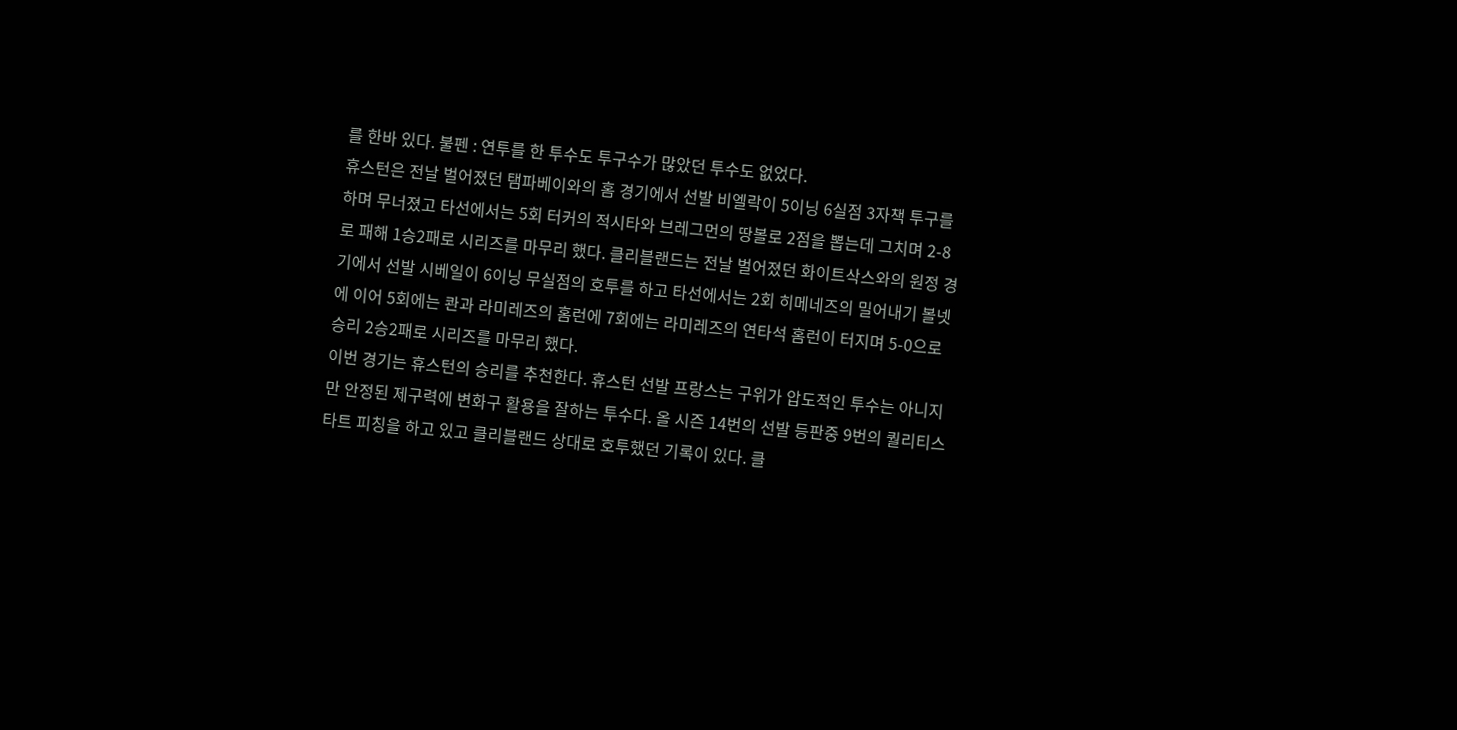를 한바 있다. 불펜 : 연투를 한 투수도 투구수가 많았던 투수도 없었다.
휴스턴은 전날 벌어졌던 탬파베이와의 홈 경기에서 선발 비엘락이 5이닝 6실점 3자책 투구를 하며 무너졌고 타선에서는 5회 터커의 적시타와 브레그먼의 땅볼로 2점을 뽑는데 그치며 2-8로 패해 1승2패로 시리즈를 마무리 했다. 클리블랜드는 전날 벌어졌던 화이트삭스와의 원정 경기에서 선발 시베일이 6이닝 무실점의 호투를 하고 타선에서는 2회 히메네즈의 밀어내기 볼넷에 이어 5회에는 콴과 라미레즈의 홈런에 7회에는 라미레즈의 연타석 홈런이 터지며 5-0으로 승리 2승2패로 시리즈를 마무리 했다.
이번 경기는 휴스턴의 승리를 추천한다. 휴스턴 선발 프랑스는 구위가 압도적인 투수는 아니지만 안정된 제구력에 변화구 활용을 잘하는 투수다. 올 시즌 14번의 선발 등판중 9번의 퀄리티스타트 피칭을 하고 있고 클리블랜드 상대로 호투했던 기록이 있다. 클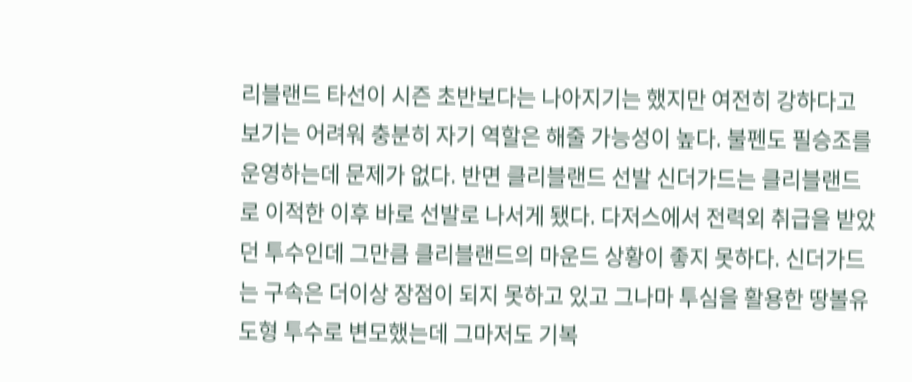리블랜드 타선이 시즌 초반보다는 나아지기는 했지만 여전히 강하다고 보기는 어려워 충분히 자기 역할은 해줄 가능성이 높다. 불펜도 필승조를 운영하는데 문제가 없다. 반면 클리블랜드 선발 신더가드는 클리블랜드로 이적한 이후 바로 선발로 나서게 됐다. 다저스에서 전력외 취급을 받았던 투수인데 그만큼 클리블랜드의 마운드 상황이 좋지 못하다. 신더가드는 구속은 더이상 장점이 되지 못하고 있고 그나마 투심을 활용한 땅볼유도형 투수로 변모했는데 그마저도 기복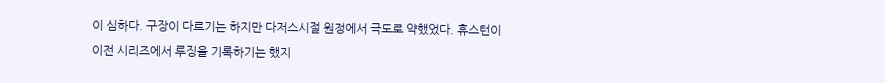이 심하다. 구장이 다르기는 하지만 다저스시절 원정에서 극도로 약했었다. 휴스턴이 이전 시리즈에서 루징을 기록하기는 했지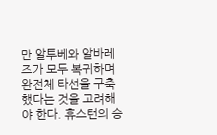만 알투베와 알바레즈가 모두 복귀하며 완전체 타선을 구축했다는 것을 고려해야 한다. 휴스턴의 승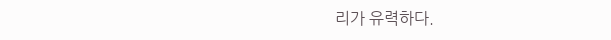리가 유력하다.